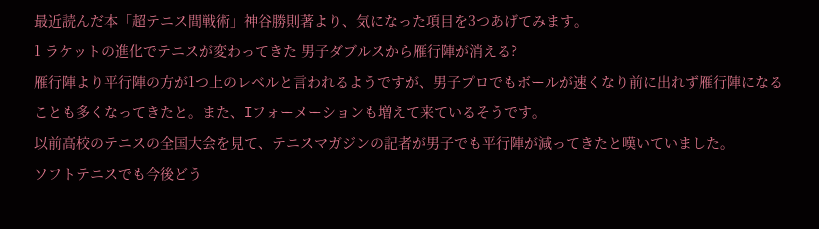最近読んだ本「超テニス間戦術」神谷勝則著より、気になった項目を3つあげてみます。
1 ラケットの進化でテニスが変わってきた 男子ダブルスから雁行陣が消える?
雁行陣より平行陣の方が1つ上のレベルと言われるようですが、男子プロでもボールが速くなり前に出れず雁行陣になることも多くなってきたと。また、Iフォーメーションも増えて来ているそうです。
以前高校のテニスの全国大会を見て、テニスマガジンの記者が男子でも平行陣が減ってきたと嘆いていました。
ソフトテニスでも今後どう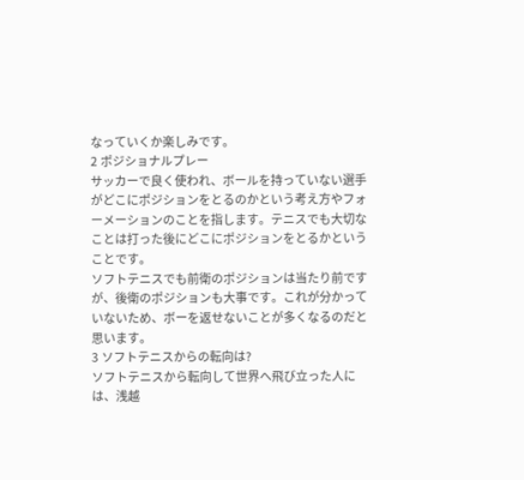なっていくか楽しみです。
2 ポジショナルプレー
サッカーで良く使われ、ボールを持っていない選手がどこにポジションをとるのかという考え方やフォーメーションのことを指します。テニスでも大切なことは打った後にどこにポジションをとるかということです。
ソフトテニスでも前衛のポジションは当たり前ですが、後衛のポジションも大事です。これが分かっていないため、ボーを返せないことが多くなるのだと思います。
3 ソフトテニスからの転向は?
ソフトテニスから転向して世界へ飛び立った人には、浅越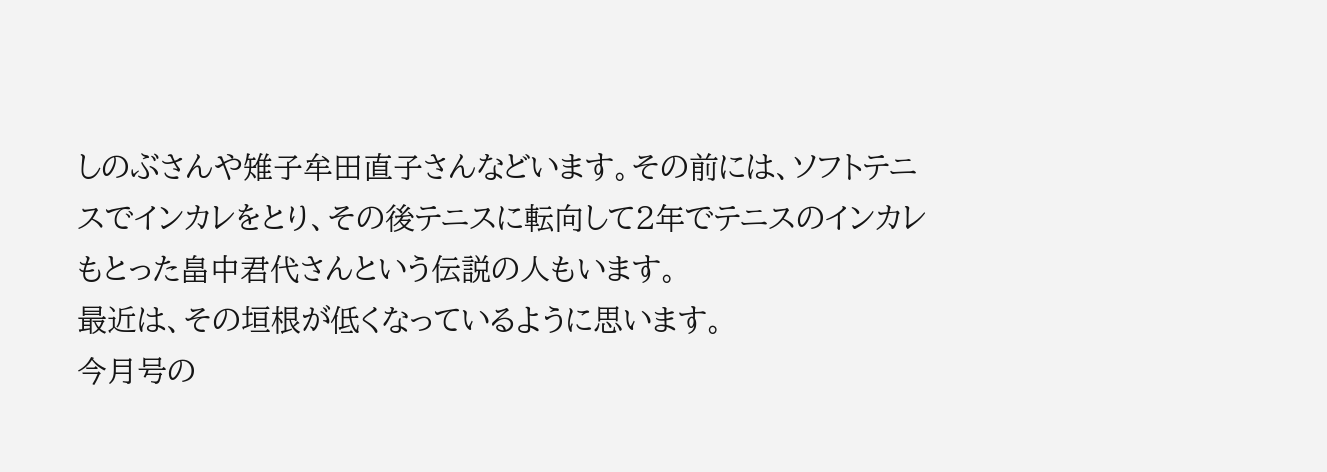しのぶさんや雉子牟田直子さんなどいます。その前には、ソフトテニスでインカレをとり、その後テニスに転向して2年でテニスのインカレもとった畠中君代さんという伝説の人もいます。
最近は、その垣根が低くなっているように思います。
今月号の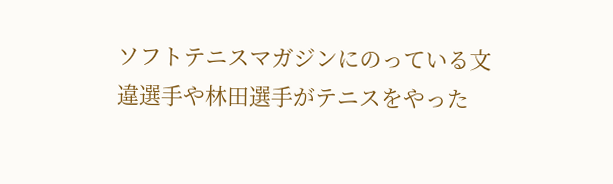ソフトテニスマガジンにのっている文違選手や林田選手がテニスをやった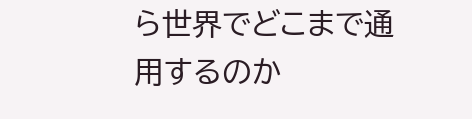ら世界でどこまで通用するのか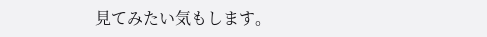見てみたい気もします。